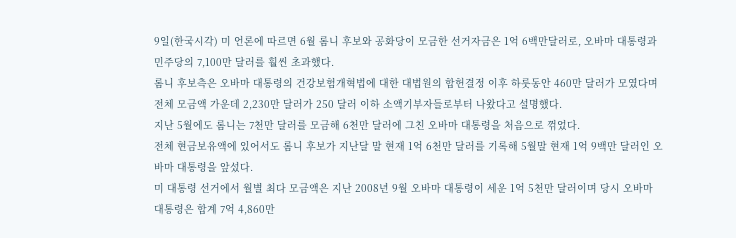9일(한국시각) 미 언론에 따르면 6월 롬니 후보와 공화당이 모금한 선거자금은 1억 6백만달러로, 오바마 대통령과 민주당의 7,100만 달러를 훨씬 초과했다.
롬니 후보측은 오바마 대통령의 건강보험개혁법에 대한 대법원의 합헌결정 이후 하룻동안 460만 달러가 모였다며 전체 모금액 가운데 2,230만 달러가 250 달러 이하 소액기부자들로부터 나왔다고 설명했다.
지난 5월에도 롬니는 7천만 달러를 모금해 6천만 달러에 그친 오바마 대통령을 처음으로 꺾었다.
전체 현금보유액에 있어서도 롬니 후보가 지난달 말 현재 1억 6천만 달러를 기록해 5월말 현재 1억 9백만 달러인 오바마 대통령을 앞섰다.
미 대통령 선거에서 월별 최다 모금액은 지난 2008년 9월 오바마 대통령이 세운 1억 5천만 달러이며 당시 오바마 대통령은 합계 7억 4,860만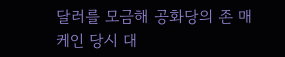달러를 모금해 공화당의 존 매케인 당시 대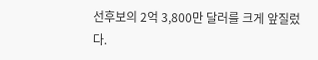선후보의 2억 3,800만 달러를 크게 앞질렀다.